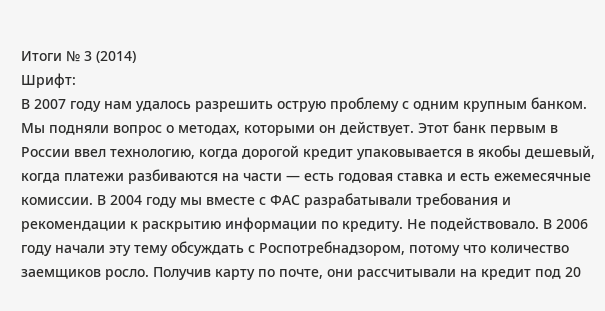Итоги № 3 (2014)
Шрифт:
В 2007 году нам удалось разрешить острую проблему с одним крупным банком. Мы подняли вопрос о методах, которыми он действует. Этот банк первым в России ввел технологию, когда дорогой кредит упаковывается в якобы дешевый, когда платежи разбиваются на части — есть годовая ставка и есть ежемесячные комиссии. В 2004 году мы вместе с ФАС разрабатывали требования и рекомендации к раскрытию информации по кредиту. Не подействовало. В 2006 году начали эту тему обсуждать с Роспотребнадзором, потому что количество заемщиков росло. Получив карту по почте, они рассчитывали на кредит под 20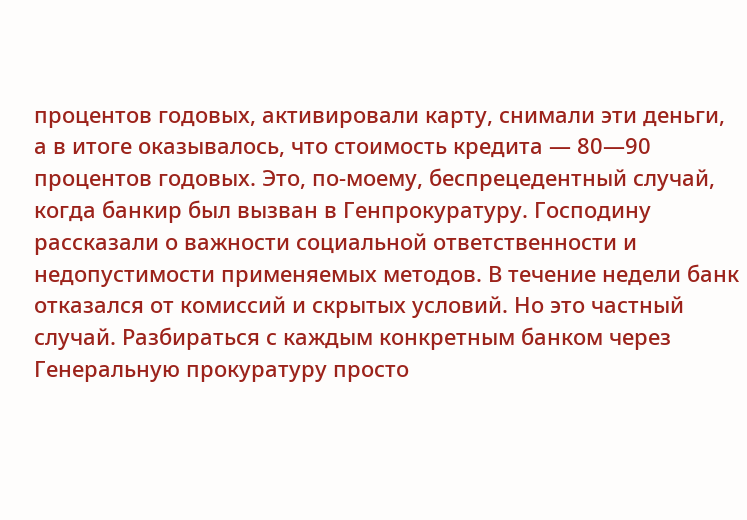процентов годовых, активировали карту, снимали эти деньги, а в итоге оказывалось, что стоимость кредита — 80—90 процентов годовых. Это, по-моему, беспрецедентный случай, когда банкир был вызван в Генпрокуратуру. Господину рассказали о важности социальной ответственности и недопустимости применяемых методов. В течение недели банк отказался от комиссий и скрытых условий. Но это частный случай. Разбираться с каждым конкретным банком через Генеральную прокуратуру просто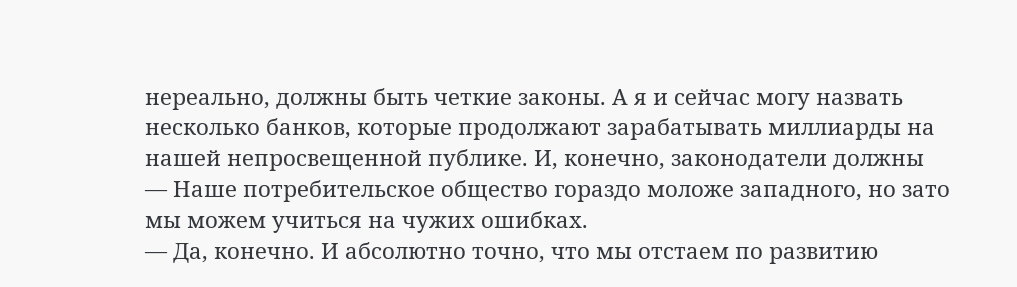нереально, должны быть четкие законы. А я и сейчас могу назвать несколько банков, которые продолжают зарабатывать миллиарды на нашей непросвещенной публике. И, конечно, законодатели должны
— Наше потребительское общество гораздо моложе западного, но зато мы можем учиться на чужих ошибках.
— Да, конечно. И абсолютно точно, что мы отстаем по развитию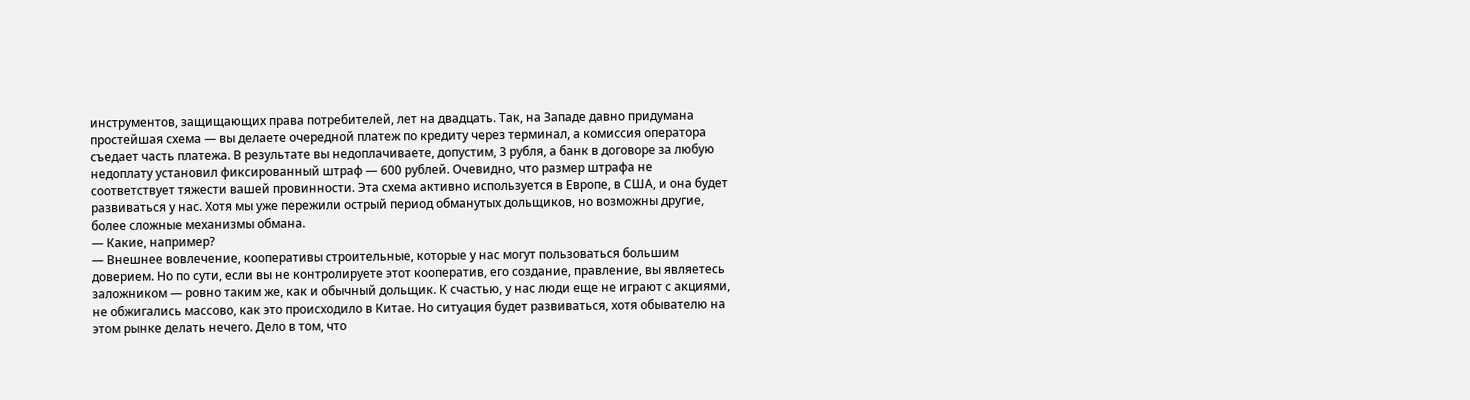инструментов, защищающих права потребителей, лет на двадцать. Так, на Западе давно придумана простейшая схема — вы делаете очередной платеж по кредиту через терминал, а комиссия оператора съедает часть платежа. В результате вы недоплачиваете, допустим, 3 рубля, а банк в договоре за любую недоплату установил фиксированный штраф — 600 рублей. Очевидно, что размер штрафа не соответствует тяжести вашей провинности. Эта схема активно используется в Европе, в США, и она будет развиваться у нас. Хотя мы уже пережили острый период обманутых дольщиков, но возможны другие, более сложные механизмы обмана.
— Какие, например?
— Внешнее вовлечение, кооперативы строительные, которые у нас могут пользоваться большим доверием. Но по сути, если вы не контролируете этот кооператив, его создание, правление, вы являетесь заложником — ровно таким же, как и обычный дольщик. К счастью, у нас люди еще не играют с акциями, не обжигались массово, как это происходило в Китае. Но ситуация будет развиваться, хотя обывателю на этом рынке делать нечего. Дело в том, что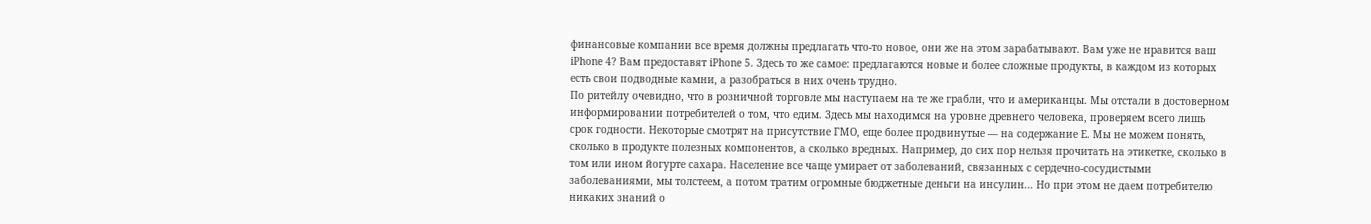финансовые компании все время должны предлагать что-то новое, они же на этом зарабатывают. Вам уже не нравится ваш iPhone 4? Вам предоставят iPhone 5. Здесь то же самое: предлагаются новые и более сложные продукты, в каждом из которых есть свои подводные камни, а разобраться в них очень трудно.
По ритейлу очевидно, что в розничной торговле мы наступаем на те же грабли, что и американцы. Мы отстали в достоверном информировании потребителей о том, что едим. Здесь мы находимся на уровне древнего человека, проверяем всего лишь срок годности. Некоторые смотрят на присутствие ГМО, еще более продвинутые — на содержание Е. Мы не можем понять, сколько в продукте полезных компонентов, а сколько вредных. Например, до сих пор нельзя прочитать на этикетке, сколько в том или ином йогурте сахара. Население все чаще умирает от заболеваний, связанных с сердечно-сосудистыми заболеваниями, мы толстеем, а потом тратим огромные бюджетные деньги на инсулин... Но при этом не даем потребителю никаких знаний о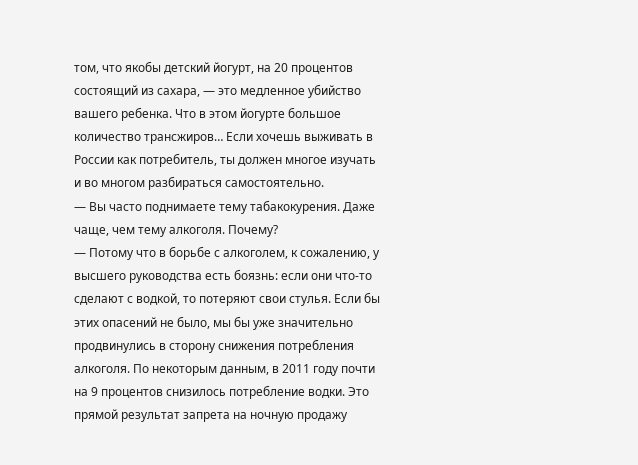том, что якобы детский йогурт, на 20 процентов состоящий из сахара, — это медленное убийство вашего ребенка. Что в этом йогурте большое количество трансжиров… Если хочешь выживать в России как потребитель, ты должен многое изучать и во многом разбираться самостоятельно.
— Вы часто поднимаете тему табакокурения. Даже чаще, чем тему алкоголя. Почему?
— Потому что в борьбе с алкоголем, к сожалению, у высшего руководства есть боязнь: если они что-то сделают с водкой, то потеряют свои стулья. Если бы этих опасений не было, мы бы уже значительно продвинулись в сторону снижения потребления алкоголя. По некоторым данным, в 2011 году почти на 9 процентов снизилось потребление водки. Это прямой результат запрета на ночную продажу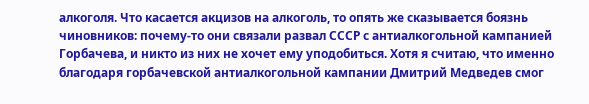алкоголя. Что касается акцизов на алкоголь, то опять же сказывается боязнь чиновников: почему-то они связали развал СССР с антиалкогольной кампанией Горбачева, и никто из них не хочет ему уподобиться. Хотя я считаю, что именно благодаря горбачевской антиалкогольной кампании Дмитрий Медведев смог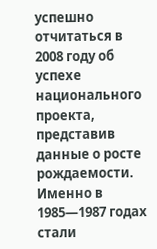успешно отчитаться в 2008 году об успехе национального проекта, представив данные о росте рождаемости. Именно в 1985—1987 годах стали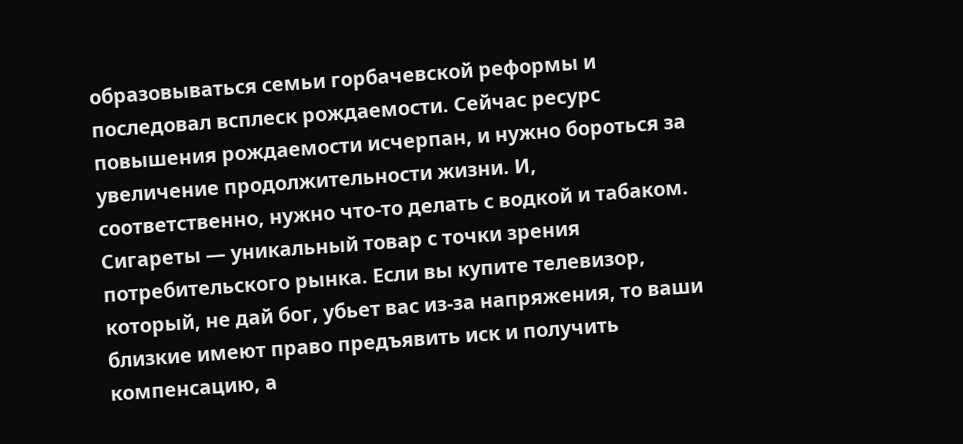образовываться семьи горбачевской реформы и последовал всплеск рождаемости. Сейчас ресурс повышения рождаемости исчерпан, и нужно бороться за увеличение продолжительности жизни. И, соответственно, нужно что-то делать с водкой и табаком. Сигареты — уникальный товар с точки зрения потребительского рынка. Если вы купите телевизор, который, не дай бог, убьет вас из-за напряжения, то ваши близкие имеют право предъявить иск и получить компенсацию, а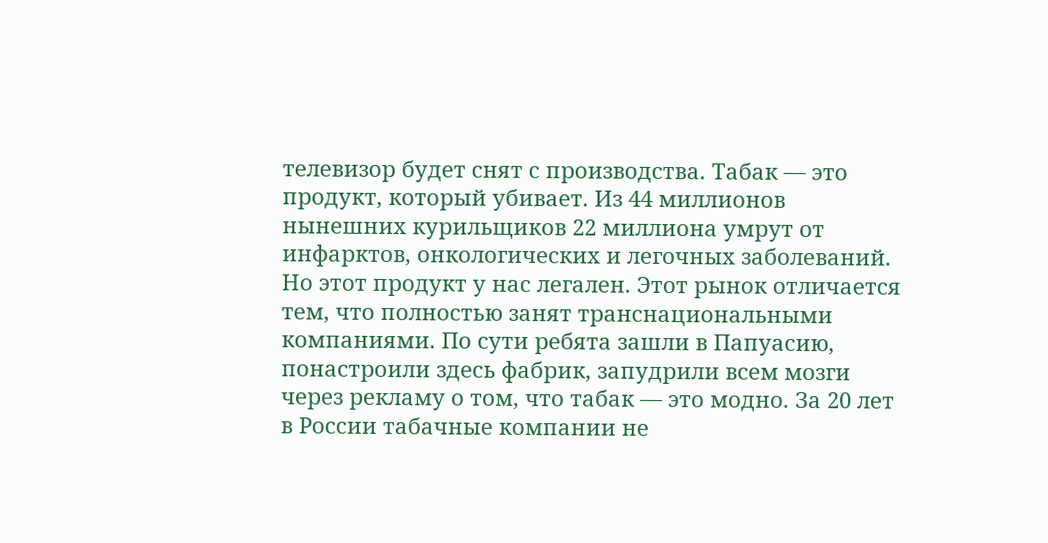телевизор будет снят с производства. Табак — это продукт, который убивает. Из 44 миллионов нынешних курильщиков 22 миллиона умрут от инфарктов, онкологических и легочных заболеваний. Но этот продукт у нас легален. Этот рынок отличается тем, что полностью занят транснациональными компаниями. По сути ребята зашли в Папуасию, понастроили здесь фабрик, запудрили всем мозги через рекламу о том, что табак — это модно. За 20 лет в России табачные компании не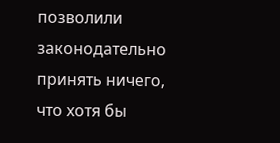позволили законодательно принять ничего, что хотя бы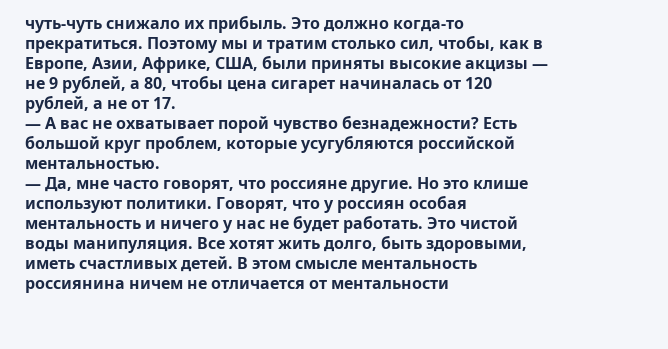чуть-чуть снижало их прибыль. Это должно когда-то прекратиться. Поэтому мы и тратим столько сил, чтобы, как в Европе, Азии, Африке, США, были приняты высокие акцизы — не 9 рублей, а 80, чтобы цена сигарет начиналась от 120 рублей, а не от 17.
— А вас не охватывает порой чувство безнадежности? Есть большой круг проблем, которые усугубляются российской ментальностью.
— Да, мне часто говорят, что россияне другие. Но это клише используют политики. Говорят, что у россиян особая ментальность и ничего у нас не будет работать. Это чистой воды манипуляция. Все хотят жить долго, быть здоровыми, иметь счастливых детей. В этом смысле ментальность россиянина ничем не отличается от ментальности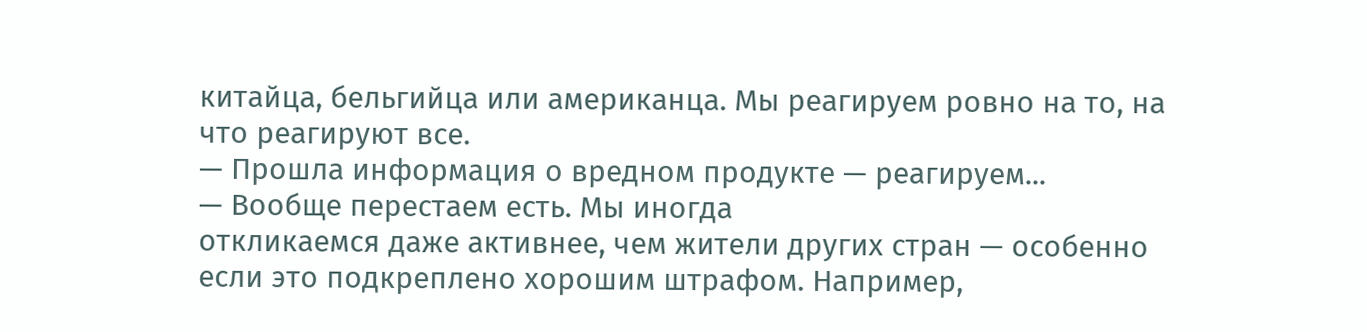китайца, бельгийца или американца. Мы реагируем ровно на то, на что реагируют все.
— Прошла информация о вредном продукте — реагируем...
— Вообще перестаем есть. Мы иногда
откликаемся даже активнее, чем жители других стран — особенно если это подкреплено хорошим штрафом. Например,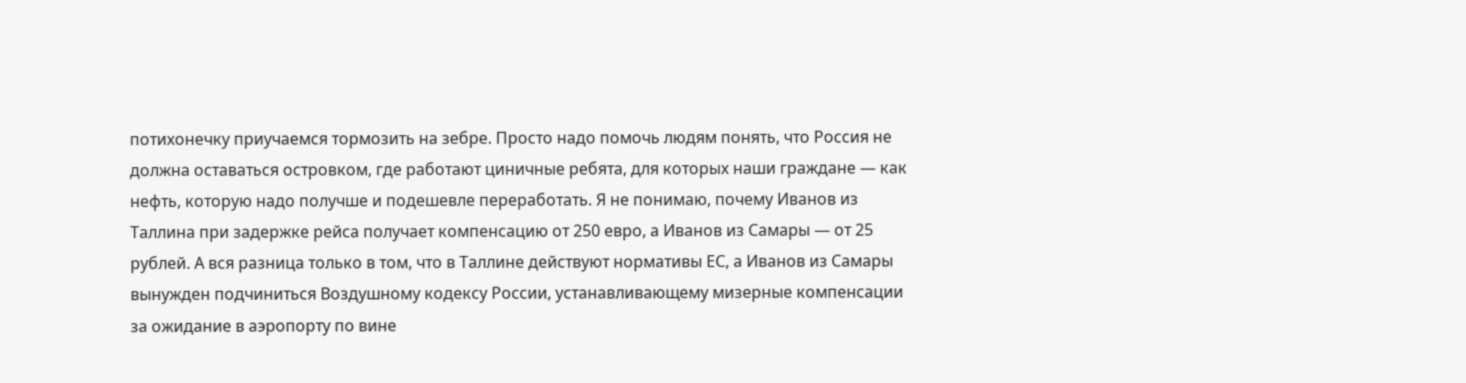потихонечку приучаемся тормозить на зебре. Просто надо помочь людям понять, что Россия не должна оставаться островком, где работают циничные ребята, для которых наши граждане — как нефть, которую надо получше и подешевле переработать. Я не понимаю, почему Иванов из Таллина при задержке рейса получает компенсацию от 250 евро, а Иванов из Самары — от 25 рублей. А вся разница только в том, что в Таллине действуют нормативы ЕС, а Иванов из Самары вынужден подчиниться Воздушному кодексу России, устанавливающему мизерные компенсации за ожидание в аэропорту по вине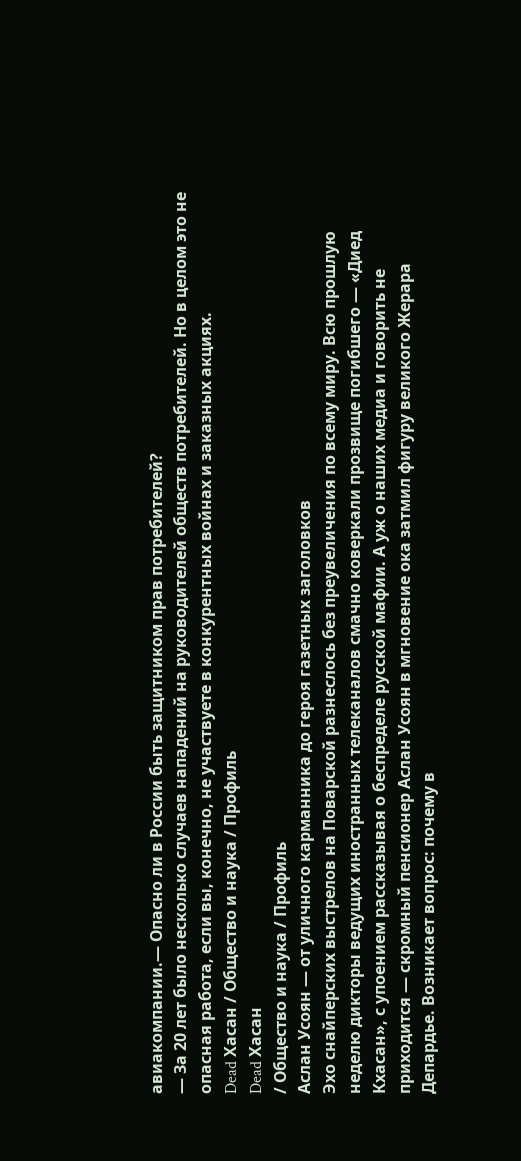авиакомпании.— Опасно ли в России быть защитником прав потребителей?
— За 20 лет было несколько случаев нападений на руководителей обществ потребителей. Но в целом это не опасная работа, если вы, конечно, не участвуете в конкурентных войнах и заказных акциях.
Dead Хасан / Общество и наука / Профиль
Dead Хасан
/ Общество и наука / Профиль
Аслан Усоян — от уличного карманника до героя газетных заголовков
Эхо снайперских выстрелов на Поварской разнеслось без преувеличения по всему миру. Всю прошлую неделю дикторы ведущих иностранных телеканалов смачно коверкали прозвище погибшего — «Диед Кхасан», с упоением рассказывая о беспределе русской мафии. А уж о наших медиа и говорить не приходится — скромный пенсионер Аслан Усоян в мгновение ока затмил фигуру великого Жерара Депардье. Возникает вопрос: почему в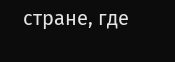стране, где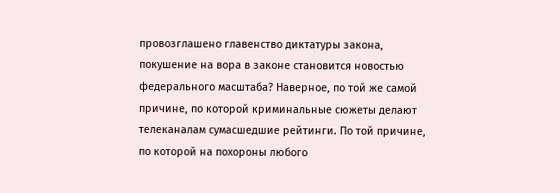провозглашено главенство диктатуры закона, покушение на вора в законе становится новостью федерального масштаба? Наверное, по той же самой причине, по которой криминальные сюжеты делают телеканалам сумасшедшие рейтинги. По той причине, по которой на похороны любого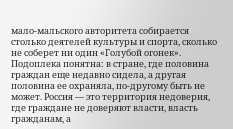мало-мальского авторитета собирается столько деятелей культуры и спорта, сколько не соберет ни один «Голубой огонек». Подоплека понятна: в стране, где половина граждан еще недавно сидела, а другая половина ее охраняла, по-другому быть не может. Россия — это территория недоверия, где граждане не доверяют власти, власть гражданам, а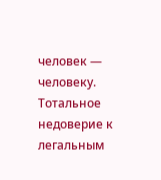человек — человеку. Тотальное недоверие к легальным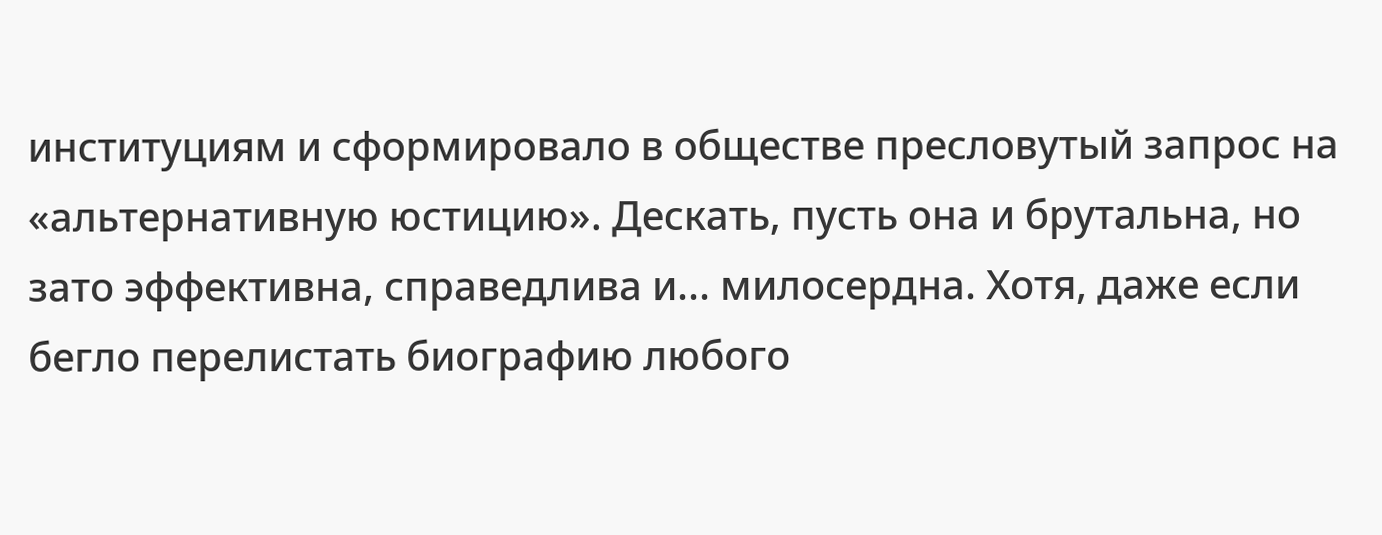институциям и сформировало в обществе пресловутый запрос на «альтернативную юстицию». Дескать, пусть она и брутальна, но зато эффективна, справедлива и... милосердна. Хотя, даже если бегло перелистать биографию любого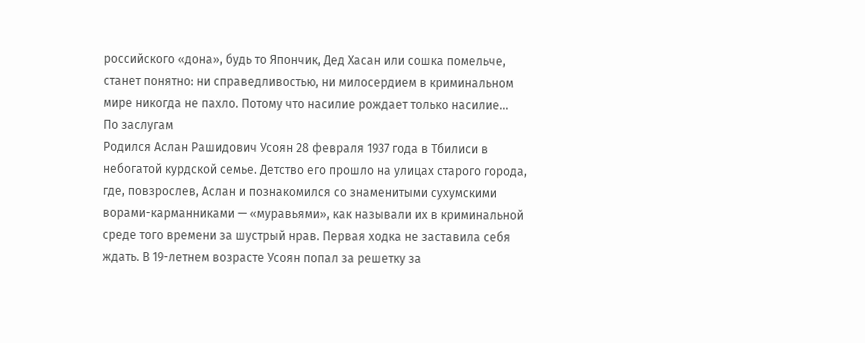российского «дона», будь то Япончик, Дед Хасан или сошка помельче, станет понятно: ни справедливостью, ни милосердием в криминальном мире никогда не пахло. Потому что насилие рождает только насилие...
По заслугам
Родился Аслан Рашидович Усоян 28 февраля 1937 года в Тбилиси в небогатой курдской семье. Детство его прошло на улицах старого города, где, повзрослев, Аслан и познакомился со знаменитыми сухумскими ворами-карманниками — «муравьями», как называли их в криминальной среде того времени за шустрый нрав. Первая ходка не заставила себя ждать. В 19-летнем возрасте Усоян попал за решетку за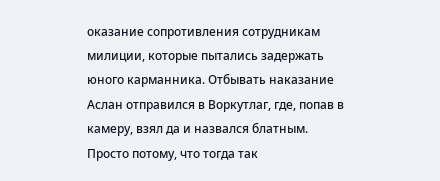оказание сопротивления сотрудникам милиции, которые пытались задержать юного карманника. Отбывать наказание Аслан отправился в Воркутлаг, где, попав в камеру, взял да и назвался блатным. Просто потому, что тогда так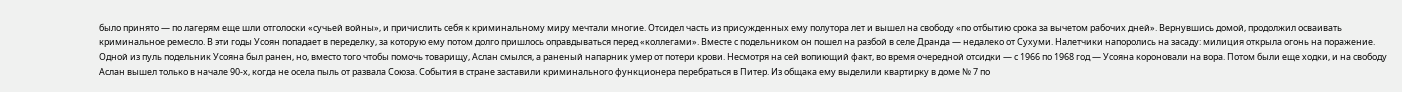было принято — по лагерям еще шли отголоски «сучьей войны», и причислить себя к криминальному миру мечтали многие. Отсидел часть из присужденных ему полутора лет и вышел на свободу «по отбытию срока за вычетом рабочих дней». Вернувшись домой, продолжил осваивать криминальное ремесло. В эти годы Усоян попадает в переделку, за которую ему потом долго пришлось оправдываться перед «коллегами». Вместе с подельником он пошел на разбой в селе Дранда — недалеко от Сухуми. Налетчики напоролись на засаду: милиция открыла огонь на поражение. Одной из пуль подельник Усояна был ранен, но, вместо того чтобы помочь товарищу, Аслан смылся, а раненый напарник умер от потери крови. Несмотря на сей вопиющий факт, во время очередной отсидки — с 1966 по 1968 год — Усояна короновали на вора. Потом были еще ходки, и на свободу Аслан вышел только в начале 90-х, когда не осела пыль от развала Союза. События в стране заставили криминального функционера перебраться в Питер. Из общака ему выделили квартирку в доме № 7 по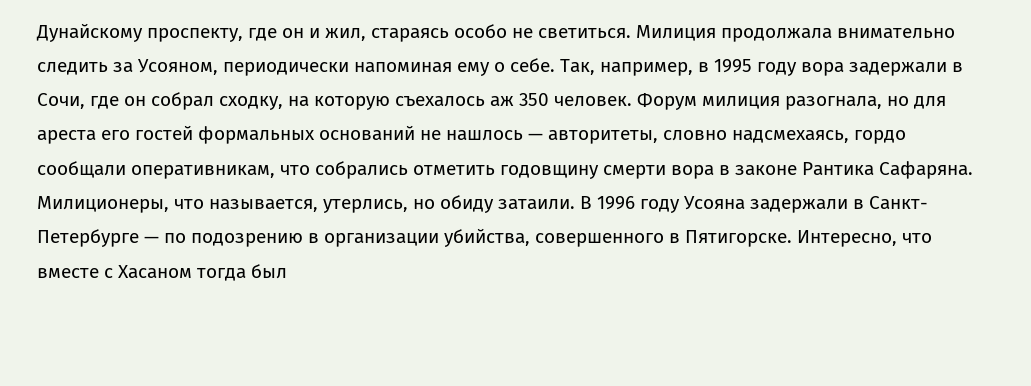Дунайскому проспекту, где он и жил, стараясь особо не светиться. Милиция продолжала внимательно следить за Усояном, периодически напоминая ему о себе. Так, например, в 1995 году вора задержали в Сочи, где он собрал сходку, на которую съехалось аж 350 человек. Форум милиция разогнала, но для ареста его гостей формальных оснований не нашлось — авторитеты, словно надсмехаясь, гордо сообщали оперативникам, что собрались отметить годовщину смерти вора в законе Рантика Сафаряна. Милиционеры, что называется, утерлись, но обиду затаили. В 1996 году Усояна задержали в Санкт-Петербурге — по подозрению в организации убийства, совершенного в Пятигорске. Интересно, что вместе с Хасаном тогда был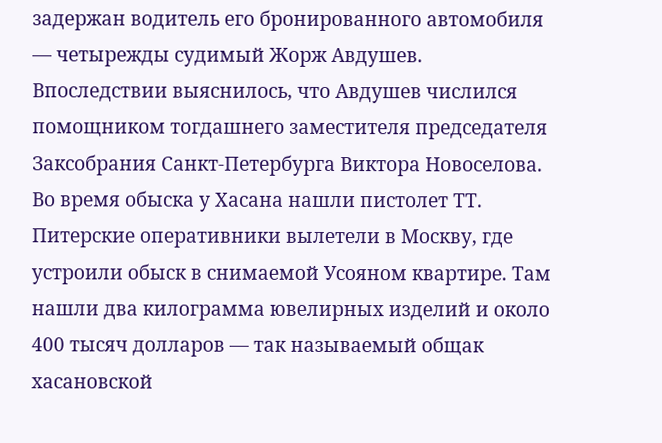задержан водитель его бронированного автомобиля — четырежды судимый Жорж Авдушев. Впоследствии выяснилось, что Авдушев числился помощником тогдашнего заместителя председателя Заксобрания Санкт-Петербурга Виктора Новоселова. Во время обыска у Хасана нашли пистолет ТТ. Питерские оперативники вылетели в Москву, где устроили обыск в снимаемой Усояном квартире. Там нашли два килограмма ювелирных изделий и около 400 тысяч долларов — так называемый общак хасановской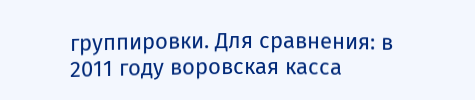группировки. Для сравнения: в 2011 году воровская касса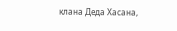клана Деда Хасана,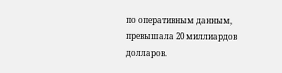по оперативным данным, превышала 20 миллиардов долларов.